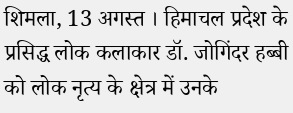शिमला, 13 अगस्त । हिमाचल प्रदेश के प्रसिद्ध लोक कलाकार डॉ. जोगिंदर हब्बी को लोक नृत्य के क्षेत्र में उनके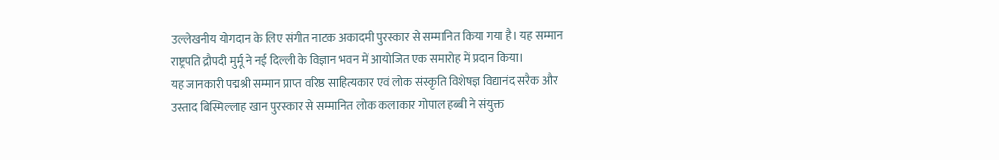उल्लेखनीय योगदान के लिए संगीत नाटक अकादमी पुरस्कार से सम्मानित किया गया है। यह सम्मान राष्ट्रपति द्रौपदी मुर्मू ने नई दिल्ली के विज्ञान भवन में आयोजित एक समारोह में प्रदान किया।
यह जानकारी पद्मश्री सम्मान प्राप्त वरिष्ठ साहित्यकार एवं लोक संस्कृति विशेषज्ञ विद्यानंद सरैक और उस्ताद बिस्मिल्लाह खान पुरस्कार से सम्मानित लोक कलाकार गोपाल हब्बी ने संयुक्त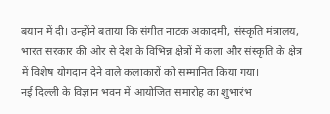बयान में दी। उन्होंने बताया कि संगीत नाटक अकादमी, संस्कृति मंत्रालय, भारत सरकार की ओर से देश के विभिन्न क्षेत्रों में कला और संस्कृति के क्षेत्र में विशेष योगदान देने वाले कलाकारों को सम्मानित किया गया।
नई दिल्ली के विज्ञान भवन में आयोजित समारोह का शुभारंभ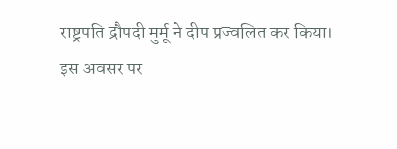राष्ट्रपति द्रौपदी मुर्मू ने दीप प्रज्वलित कर किया। इस अवसर पर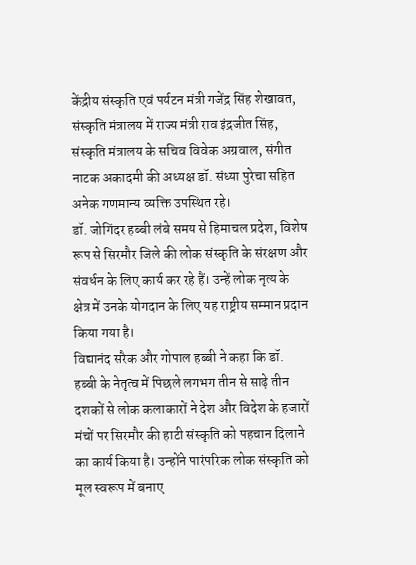केंद्रीय संस्कृति एवं पर्यटन मंत्री गजेंद्र सिंह शेखावत, संस्कृति मंत्रालय में राज्य मंत्री राव इंद्रजीत सिंह, संस्कृति मंत्रालय के सचिव विवेक अग्रवाल, संगीत नाटक अकादमी की अध्यक्ष डॉ. संध्या पुरेचा सहित अनेक गणमान्य व्यक्ति उपस्थित रहे।
डॉ. जोगिंदर हब्बी लंबे समय से हिमाचल प्रदेश, विशेष रूप से सिरमौर जिले की लोक संस्कृति के संरक्षण और संवर्धन के लिए कार्य कर रहे हैं। उन्हें लोक नृत्य के क्षेत्र में उनके योगदान के लिए यह राष्ट्रीय सम्मान प्रदान किया गया है।
विद्यानंद सरैक और गोपाल हब्बी ने कहा कि डॉ. हब्बी के नेतृत्व में पिछले लगभग तीन से साढ़े तीन दशकों से लोक कलाकारों ने देश और विदेश के हजारों मंचों पर सिरमौर की हाटी संस्कृति को पहचान दिलाने का कार्य किया है। उन्होंने पारंपरिक लोक संस्कृति को मूल स्वरूप में बनाए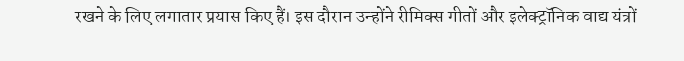रखने के लिए लगातार प्रयास किए हैं। इस दौरान उन्होंने रीमिक्स गीतों और इलेक्ट्रॉनिक वाद्य यंत्रों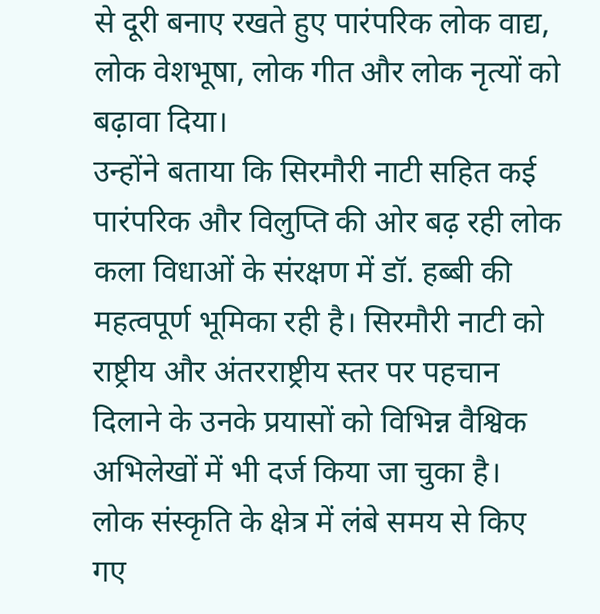से दूरी बनाए रखते हुए पारंपरिक लोक वाद्य, लोक वेशभूषा, लोक गीत और लोक नृत्यों को बढ़ावा दिया।
उन्होंने बताया कि सिरमौरी नाटी सहित कई पारंपरिक और विलुप्ति की ओर बढ़ रही लोक कला विधाओं के संरक्षण में डॉ. हब्बी की महत्वपूर्ण भूमिका रही है। सिरमौरी नाटी को राष्ट्रीय और अंतरराष्ट्रीय स्तर पर पहचान दिलाने के उनके प्रयासों को विभिन्न वैश्विक अभिलेखों में भी दर्ज किया जा चुका है।
लोक संस्कृति के क्षेत्र में लंबे समय से किए गए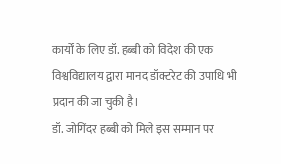कार्यों के लिए डॉ. हब्बी को विदेश की एक विश्वविद्यालय द्वारा मानद डॉक्टरेट की उपाधि भी प्रदान की जा चुकी है।
डॉ. जोगिंदर हब्बी को मिले इस सम्मान पर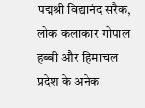पद्मश्री विद्यानंद सरैक, लोक कलाकार गोपाल हब्बी और हिमाचल प्रदेश के अनेक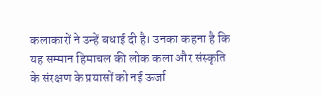कलाकारों ने उन्हें बधाई दी है। उनका कहना है कि यह सम्मान हिमाचल की लोक कला और संस्कृति के संरक्षण के प्रयासों को नई ऊर्जा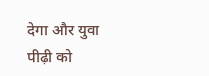देगा और युवा पीढ़ी को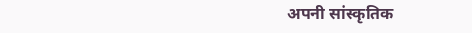अपनी सांस्कृतिक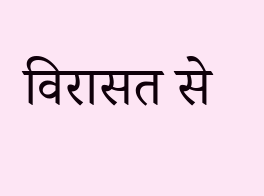विरासत से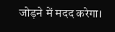जोड़ने में मदद करेगा।